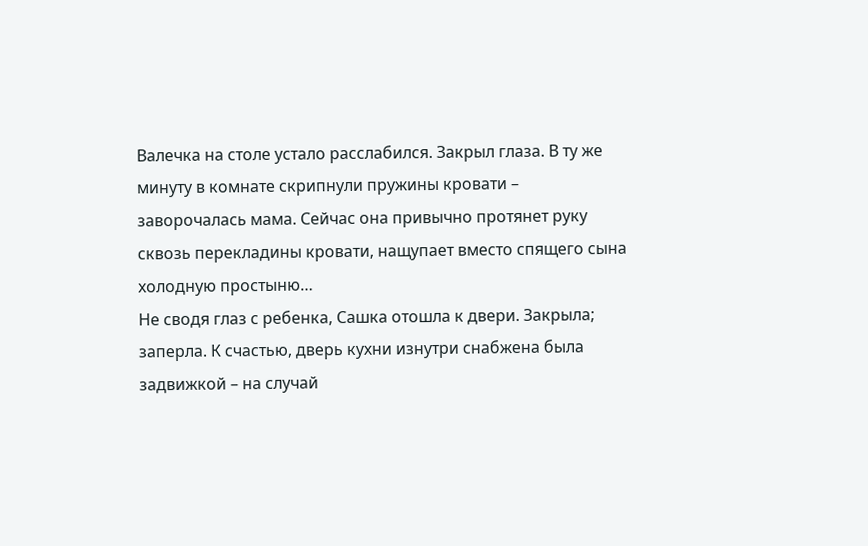Валечка на столе устало расслабился. Закрыл глаза. В ту же минуту в комнате скрипнули пружины кровати – заворочалась мама. Сейчас она привычно протянет руку сквозь перекладины кровати, нащупает вместо спящего сына холодную простыню…
Не сводя глаз с ребенка, Сашка отошла к двери. Закрыла; заперла. К счастью, дверь кухни изнутри снабжена была задвижкой – на случай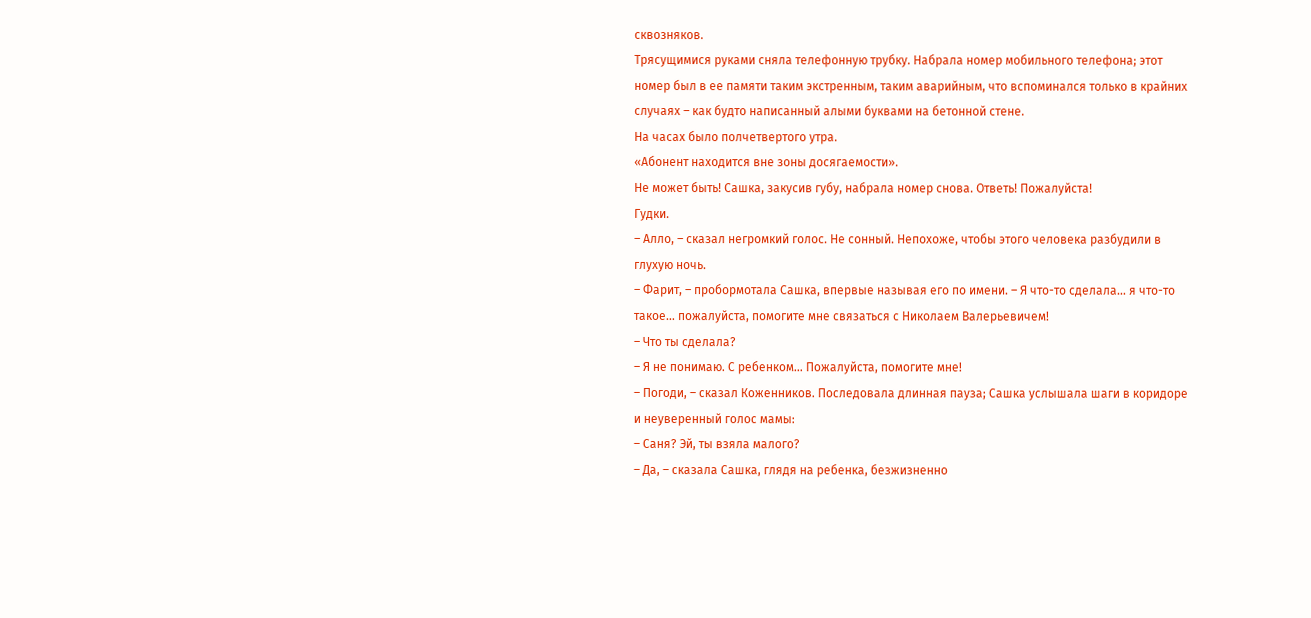сквозняков.
Трясущимися руками сняла телефонную трубку. Набрала номер мобильного телефона; этот номер был в ее памяти таким экстренным, таким аварийным, что вспоминался только в крайних случаях – как будто написанный алыми буквами на бетонной стене.
На часах было полчетвертого утра.
«Абонент находится вне зоны досягаемости».
Не может быть! Сашка, закусив губу, набрала номер снова. Ответь! Пожалуйста!
Гудки.
– Алло, – сказал негромкий голос. Не сонный. Непохоже, чтобы этого человека разбудили в глухую ночь.
– Фарит, – пробормотала Сашка, впервые называя его по имени. – Я что-то сделала… я что-то такое… пожалуйста, помогите мне связаться с Николаем Валерьевичем!
– Что ты сделала?
– Я не понимаю. С ребенком… Пожалуйста, помогите мне!
– Погоди, – сказал Коженников. Последовала длинная пауза; Сашка услышала шаги в коридоре и неуверенный голос мамы:
– Саня? Эй, ты взяла малого?
– Да, – сказала Сашка, глядя на ребенка, безжизненно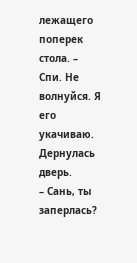лежащего поперек стола. – Спи. Не волнуйся. Я его укачиваю.
Дернулась дверь.
– Сань, ты заперлась?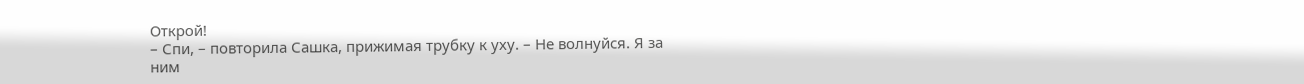Открой!
– Спи, – повторила Сашка, прижимая трубку к уху. – Не волнуйся. Я за ним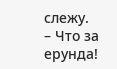слежу.
– Что за ерунда!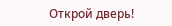Открой дверь!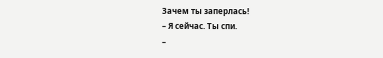Зачем ты заперлась!
– Я сейчас. Ты спи.
–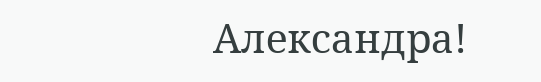Александра!